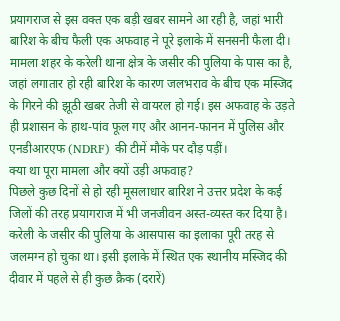प्रयागराज से इस वक्त एक बड़ी खबर सामने आ रही है, जहां भारी बारिश के बीच फैली एक अफवाह ने पूरे इलाके में सनसनी फैला दी। मामला शहर के करेली थाना क्षेत्र के जसीर की पुलिया के पास का है, जहां लगातार हो रही बारिश के कारण जलभराव के बीच एक मस्जिद के गिरने की झूठी खबर तेजी से वायरल हो गई। इस अफवाह के उड़ते ही प्रशासन के हाथ-पांव फूल गए और आनन-फानन में पुलिस और एनडीआरएफ (NDRF) की टीमें मौके पर दौड़ पड़ीं।
क्या था पूरा मामला और क्यों उड़ी अफवाह?
पिछले कुछ दिनों से हो रही मूसलाधार बारिश ने उत्तर प्रदेश के कई जिलों की तरह प्रयागराज में भी जनजीवन अस्त-व्यस्त कर दिया है। करेली के जसीर की पुलिया के आसपास का इलाका पूरी तरह से जलमग्न हो चुका था। इसी इलाके में स्थित एक स्थानीय मस्जिद की दीवार में पहले से ही कुछ क्रैक (दरारें)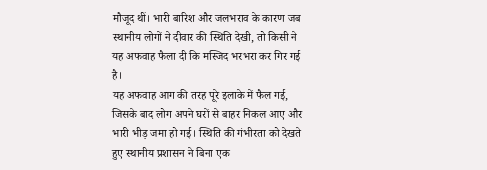मौजूद थीं। भारी बारिश और जलभराव के कारण जब स्थानीय लोगों ने दीवार की स्थिति देखी, तो किसी ने यह अफवाह फैला दी कि मस्जिद भरभरा कर गिर गई है।
यह अफवाह आग की तरह पूरे इलाके में फैल गई, जिसके बाद लोग अपने घरों से बाहर निकल आए और भारी भीड़ जमा हो गई। स्थिति की गंभीरता को देखते हुए स्थानीय प्रशासन ने बिना एक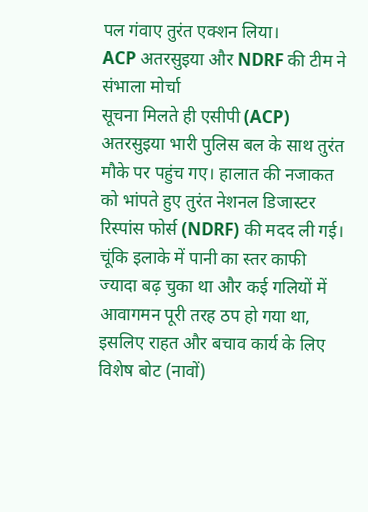पल गंवाए तुरंत एक्शन लिया।
ACP अतरसुइया और NDRF की टीम ने संभाला मोर्चा
सूचना मिलते ही एसीपी (ACP) अतरसुइया भारी पुलिस बल के साथ तुरंत मौके पर पहुंच गए। हालात की नजाकत को भांपते हुए तुरंत नेशनल डिजास्टर रिस्पांस फोर्स (NDRF) की मदद ली गई। चूंकि इलाके में पानी का स्तर काफी ज्यादा बढ़ चुका था और कई गलियों में आवागमन पूरी तरह ठप हो गया था, इसलिए राहत और बचाव कार्य के लिए विशेष बोट (नावों)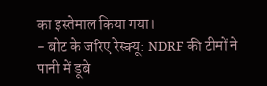का इस्तेमाल किया गया।
- बोट के जरिए रेस्क्यू: NDRF की टीमों ने पानी में डूबे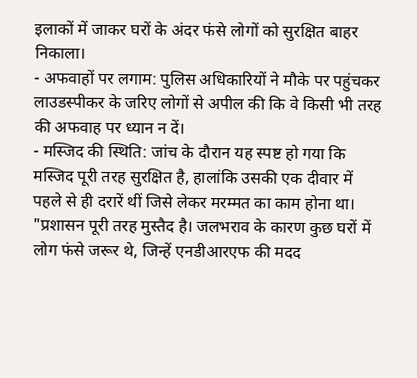इलाकों में जाकर घरों के अंदर फंसे लोगों को सुरक्षित बाहर निकाला।
- अफवाहों पर लगाम: पुलिस अधिकारियों ने मौके पर पहुंचकर लाउडस्पीकर के जरिए लोगों से अपील की कि वे किसी भी तरह की अफवाह पर ध्यान न दें।
- मस्जिद की स्थिति: जांच के दौरान यह स्पष्ट हो गया कि मस्जिद पूरी तरह सुरक्षित है, हालांकि उसकी एक दीवार में पहले से ही दरारें थीं जिसे लेकर मरम्मत का काम होना था।
"प्रशासन पूरी तरह मुस्तैद है। जलभराव के कारण कुछ घरों में लोग फंसे जरूर थे, जिन्हें एनडीआरएफ की मदद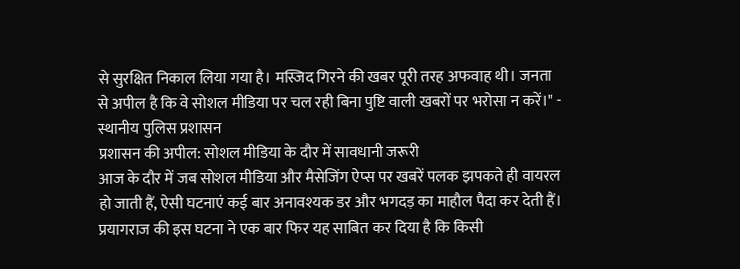से सुरक्षित निकाल लिया गया है। मस्जिद गिरने की खबर पूरी तरह अफवाह थी। जनता से अपील है कि वे सोशल मीडिया पर चल रही बिना पुष्टि वाली खबरों पर भरोसा न करें।" - स्थानीय पुलिस प्रशासन
प्रशासन की अपील: सोशल मीडिया के दौर में सावधानी जरूरी
आज के दौर में जब सोशल मीडिया और मैसेजिंग ऐप्स पर खबरें पलक झपकते ही वायरल हो जाती हैं, ऐसी घटनाएं कई बार अनावश्यक डर और भगदड़ का माहौल पैदा कर देती हैं। प्रयागराज की इस घटना ने एक बार फिर यह साबित कर दिया है कि किसी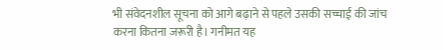भी संवेदनशील सूचना को आगे बढ़ाने से पहले उसकी सच्चाई की जांच करना कितना जरूरी है। गनीमत यह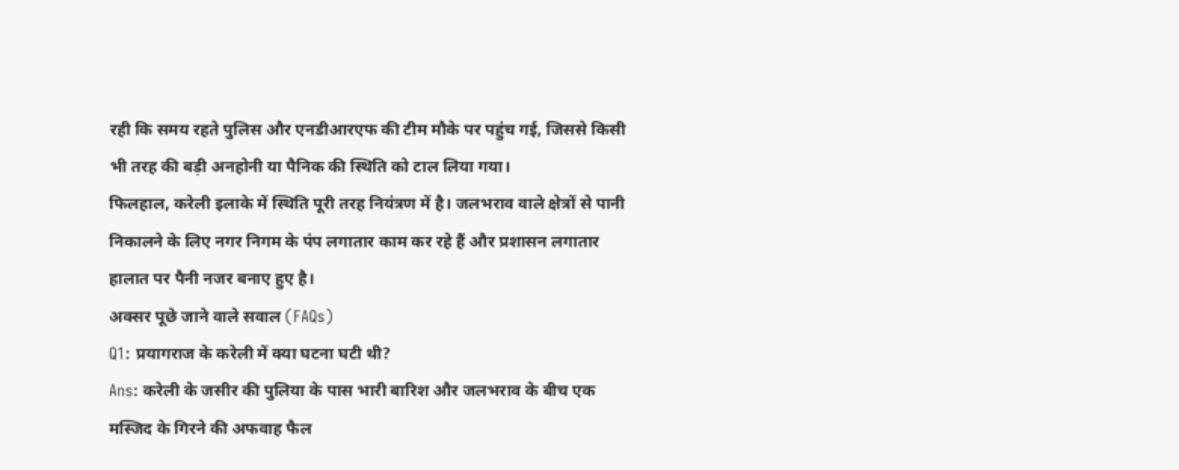रही कि समय रहते पुलिस और एनडीआरएफ की टीम मौके पर पहुंच गई, जिससे किसी भी तरह की बड़ी अनहोनी या पैनिक की स्थिति को टाल लिया गया।
फिलहाल, करेली इलाके में स्थिति पूरी तरह नियंत्रण में है। जलभराव वाले क्षेत्रों से पानी निकालने के लिए नगर निगम के पंप लगातार काम कर रहे हैं और प्रशासन लगातार हालात पर पैनी नजर बनाए हुए है।
अक्सर पूछे जाने वाले सवाल (FAQs)
Q1: प्रयागराज के करेली में क्या घटना घटी थी?
Ans: करेली के जसीर की पुलिया के पास भारी बारिश और जलभराव के बीच एक मस्जिद के गिरने की अफवाह फैल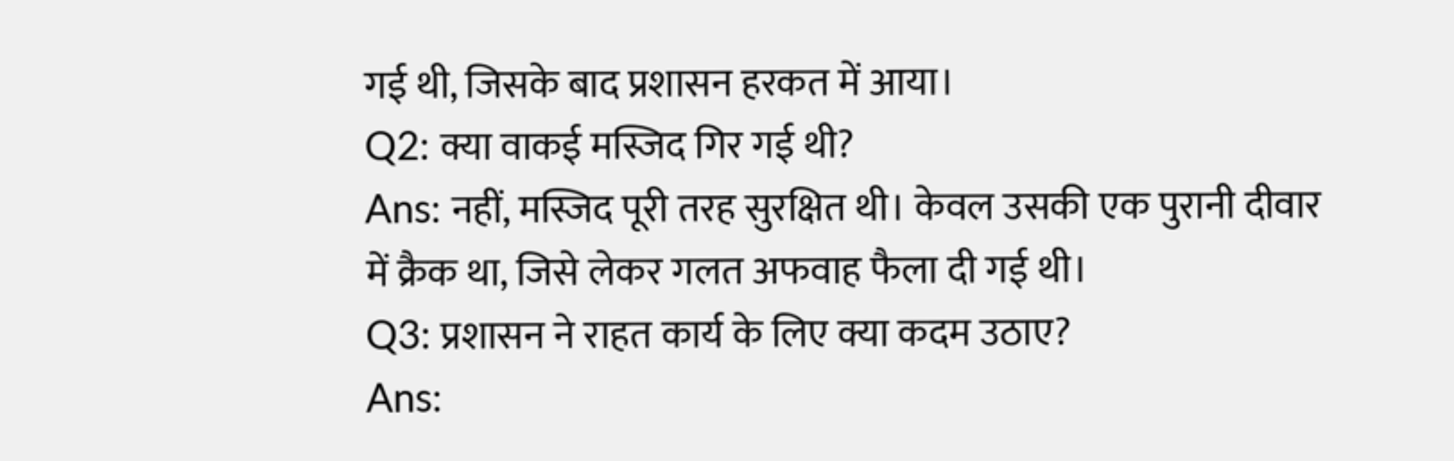गई थी, जिसके बाद प्रशासन हरकत में आया।
Q2: क्या वाकई मस्जिद गिर गई थी?
Ans: नहीं, मस्जिद पूरी तरह सुरक्षित थी। केवल उसकी एक पुरानी दीवार में क्रैक था, जिसे लेकर गलत अफवाह फैला दी गई थी।
Q3: प्रशासन ने राहत कार्य के लिए क्या कदम उठाए?
Ans: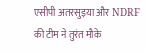एसीपी अतरसुइया और NDRF की टीम ने तुरंत मौके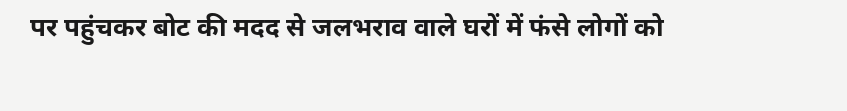पर पहुंचकर बोट की मदद से जलभराव वाले घरों में फंसे लोगों को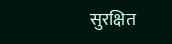सुरक्षित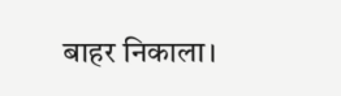बाहर निकाला।